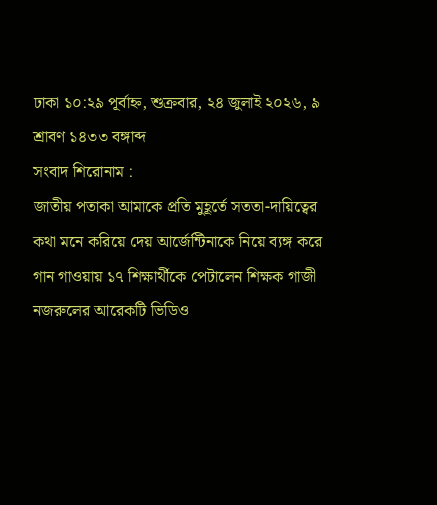ঢাকা ১০:২৯ পূর্বাহ্ন, শুক্রবার, ২৪ জুলাই ২০২৬, ৯ শ্রাবণ ১৪৩৩ বঙ্গাব্দ
সংবাদ শিরোনাম :
জাতীয় পতাকা আমাকে প্রতি মুহূর্তে সততা-দায়িত্বের কথা মনে করিয়ে দেয় আর্জেন্টিনাকে নিয়ে ব্যঙ্গ করে গান গাওয়ায় ১৭ শিক্ষার্থীকে পেটালেন শিক্ষক গাজী নজরুলের আরেকটি ভিডিও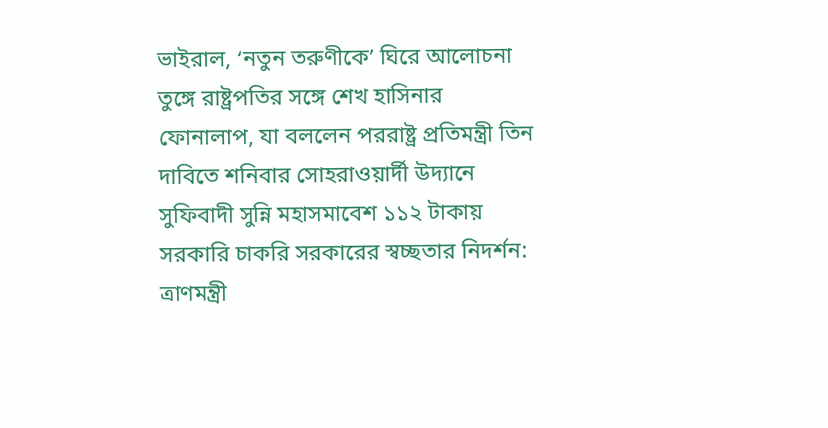ভাইরাল, ‘নতুন তরুণীকে’ ঘিরে আলোচনা তুঙ্গে রাষ্ট্রপতির সঙ্গে শেখ হাসিনার ফোনালাপ, যা বললেন পররাষ্ট্র প্রতিমন্ত্রী তিন দাবিতে শনিবার সোহরাওয়ার্দী উদ্যানে সুফিবাদী সুন্নি মহাসমাবেশ ১১২ টাকায় সরকারি চাকরি সরকারের স্বচ্ছতার নিদর্শন: ত্রাণমন্ত্রী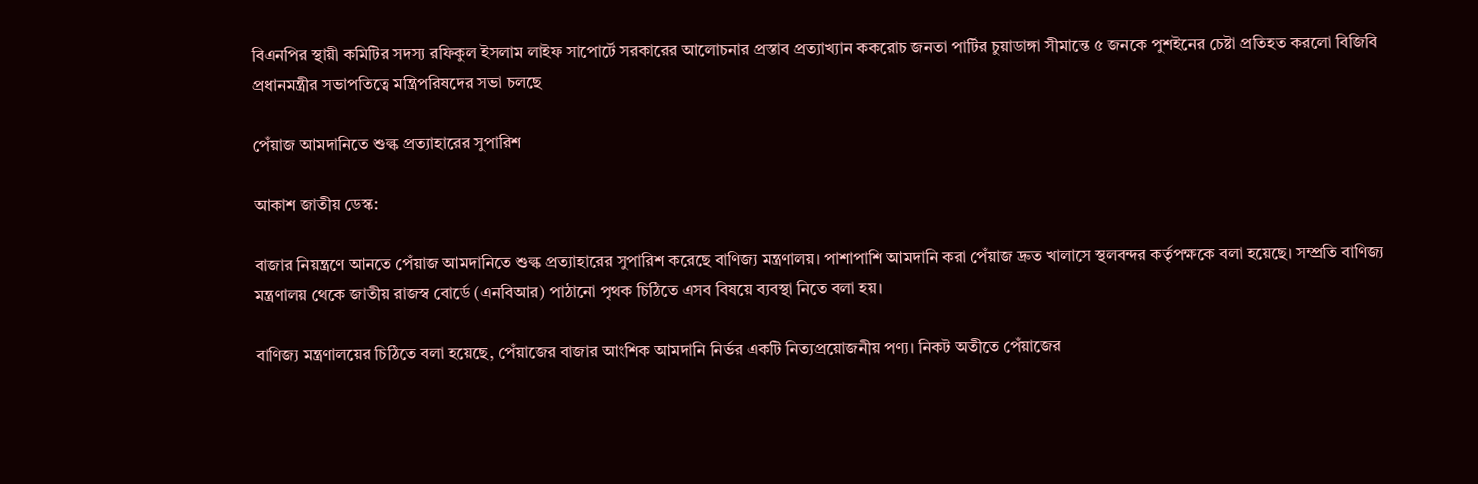বিএনপির স্থায়ী কমিটির সদস্য রফিকুল ইসলাম লাইফ সাপোর্টে সরকারের আলোচনার প্রস্তাব প্রত্যাখ্যান ককরোচ জনতা পার্টির চুয়াডাঙ্গা সীমান্তে ৫ জনকে পুশইনের চেষ্টা প্রতিহত করলো বিজিবি প্রধানমন্ত্রীর সভাপতিত্বে মন্ত্রিপরিষদের সভা চলছে

পেঁয়াজ আমদানিতে শুল্ক প্রত্যাহারের সুপারিশ

আকাশ জাতীয় ডেস্ক:

বাজার নিয়ন্ত্রণে আনতে পেঁয়াজ আমদানিতে শুল্ক প্রত্যাহারের সুপারিশ করেছে বাণিজ্য মন্ত্রণালয়। পাশাপাশি আমদানি করা পেঁয়াজ দ্রুত খালাসে স্থলবন্দর কর্তৃপক্ষকে বলা হয়েছে। সম্প্রতি বাণিজ্য মন্ত্রণালয় থেকে জাতীয় রাজস্ব বোর্ডে (এনবিআর) পাঠানো পৃথক চিঠিতে এসব বিষয়ে ব্যবস্থা নিতে বলা হয়।

বাণিজ্য মন্ত্রণালয়ের চিঠিতে বলা হয়েছে, পেঁয়াজের বাজার আংশিক আমদানি নির্ভর একটি নিত্যপ্রয়োজনীয় পণ্য। নিকট অতীতে পেঁয়াজের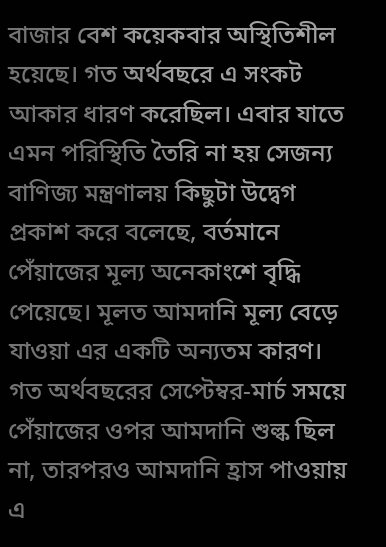বাজার বেশ কয়েকবার অস্থিতিশীল হয়েছে। গত অর্থবছরে এ সংকট আকার ধারণ করেছিল। এবার যাতে এমন পরিস্থিতি তৈরি না হয় সেজন্য বাণিজ্য মন্ত্রণালয় কিছুটা উদ্বেগ প্রকাশ করে বলেছে, বর্তমানে পেঁয়াজের মূল্য অনেকাংশে বৃদ্ধি পেয়েছে। মূলত আমদানি মূল্য বেড়ে যাওয়া এর একটি অন্যতম কারণ। গত অর্থবছরের সেপ্টেম্বর-মার্চ সময়ে পেঁয়াজের ওপর আমদানি শুল্ক ছিল না, তারপরও আমদানি হ্রাস পাওয়ায় এ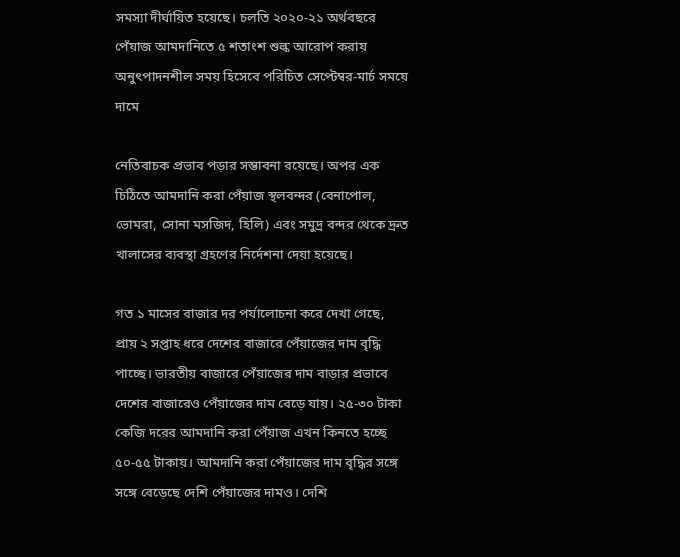সমস্যা দীর্ঘায়িত হয়েছে। চলতি ২০২০-২১ অর্থবছরে পেঁয়াজ আমদানিতে ৫ শতাংশ শুল্ক আরোপ করায় অনুৎপাদনশীল সময় হিসেবে পরিচিত সেপ্টেম্বর-মার্চ সময়ে দামে

নেতিবাচক প্রভাব পড়ার সম্ভাবনা রয়েছে। অপর এক চিঠিতে আমদানি করা পেঁয়াজ স্থলবন্দর (বেনাপোল, ভোমরা, সোনা মসজিদ, হিলি) এবং সমুদ্র বন্দর থেকে দ্রুত খালাসের ব্যবস্থা গ্রহণের নির্দেশনা দেয়া হয়েছে।

গত ১ মাসের বাজার দর পর্যালোচনা করে দেখা গেছে, প্রায় ২ সপ্তাহ ধরে দেশের বাজারে পেঁয়াজের দাম বৃদ্ধি পাচ্ছে। ভারতীয় বাজারে পেঁয়াজের দাম বাড়ার প্রভাবে দেশের বাজারেও পেঁয়াজের দাম বেড়ে যায়। ২৫-৩০ টাকা কেজি দরের আমদানি করা পেঁয়াজ এখন কিনতে হচ্ছে ৫০-৫৫ টাকায়। আমদানি করা পেঁয়াজের দাম বৃদ্ধির সঙ্গে সঙ্গে বেড়েছে দেশি পেঁয়াজের দামও। দেশি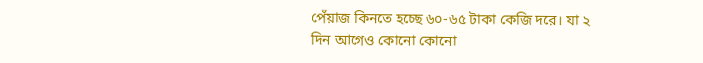পেঁয়াজ কিনতে হচ্ছে ৬০-৬৫ টাকা কেজি দরে। যা ২ দিন আগেও কোনো কোনো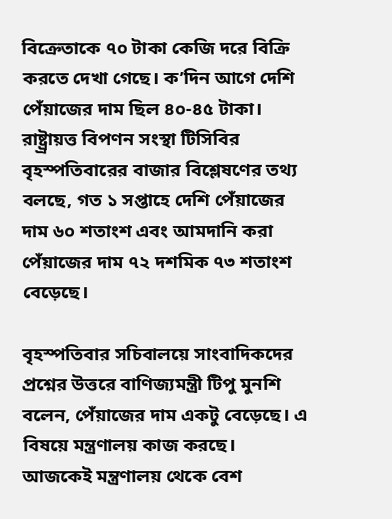বিক্রেতাকে ৭০ টাকা কেজি দরে বিক্রি করতে দেখা গেছে। ক’দিন আগে দেশি পেঁয়াজের দাম ছিল ৪০-৪৫ টাকা। রাষ্ট্র্রায়ত্ত বিপণন সংস্থা টিসিবির বৃহস্পতিবারের বাজার বিশ্লেষণের তথ্য বলছে, গত ১ সপ্তাহে দেশি পেঁয়াজের দাম ৬০ শতাংশ এবং আমদানি করা পেঁয়াজের দাম ৭২ দশমিক ৭৩ শতাংশ বেড়েছে।

বৃহস্পতিবার সচিবালয়ে সাংবাদিকদের প্রশ্নের উত্তরে বাণিজ্যমন্ত্রী টিপু মুনশি বলেন, পেঁয়াজের দাম একটু বেড়েছে। এ বিষয়ে মন্ত্রণালয় কাজ করছে। আজকেই মন্ত্রণালয় থেকে বেশ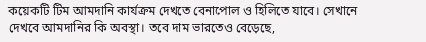কয়েকটি টিম আমদানি কার্যক্রম দেখতে বেনাপোল ও হিলিতে যাবে। সেখানে দেখবে আমদানির কি অবস্থা। তবে দাম ভারতেও বেড়েছে,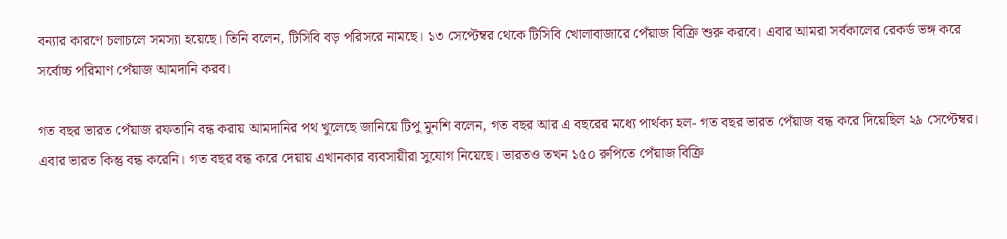বন্যার কারণে চলাচলে সমস্যা হয়েছে। তিনি বলেন, টিসিবি বড় পরিসরে নামছে। ১৩ সেপ্টেম্বর থেকে টিসিবি খোলাবাজারে পেঁয়াজ বিক্রি শুরু করবে। এবার আমরা সর্বকালের রেকর্ড ভঙ্গ করে সর্বোচ্চ পরিমাণ পেঁয়াজ আমদানি করব।

গত বছর ভারত পেঁয়াজ রফতানি বন্ধ করায় আমদানির পথ খুলেছে জানিয়ে টিপু মুনশি বলেন, গত বছর আর এ বছরের মধ্যে পার্থক্য হল- গত বছর ভারত পেঁয়াজ বন্ধ করে দিয়েছিল ২৯ সেপ্টেম্বর। এবার ভারত কিন্তু বন্ধ করেনি। গত বছর বন্ধ করে দেয়ায় এখানকার ব্যবসায়ীরা সুযোগ নিয়েছে। ভারতও তখন ১৫০ রুপিতে পেঁয়াজ বিক্রি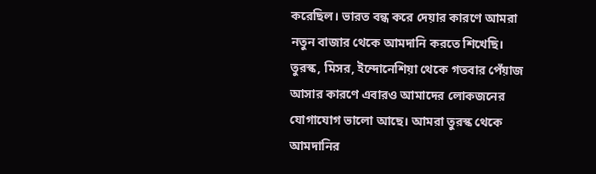করেছিল। ভারত বন্ধ করে দেয়ার কারণে আমরা নতুন বাজার থেকে আমদানি করতে শিখেছি। তুরস্ক, মিসর, ইন্দোনেশিয়া থেকে গতবার পেঁয়াজ আসার কারণে এবারও আমাদের লোকজনের যোগাযোগ ভালো আছে। আমরা তুরস্ক থেকে আমদানির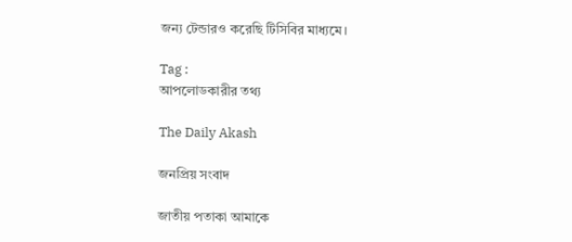জন্য টেন্ডারও করেছি টিসিবির মাধ্যমে।

Tag :
আপলোডকারীর তথ্য

The Daily Akash

জনপ্রিয় সংবাদ

জাতীয় পতাকা আমাকে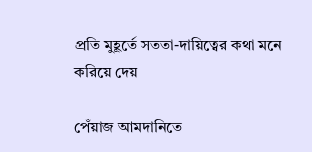প্রতি মুহূর্তে সততা-দায়িত্বের কথা মনে করিয়ে দেয়

পেঁয়াজ আমদানিতে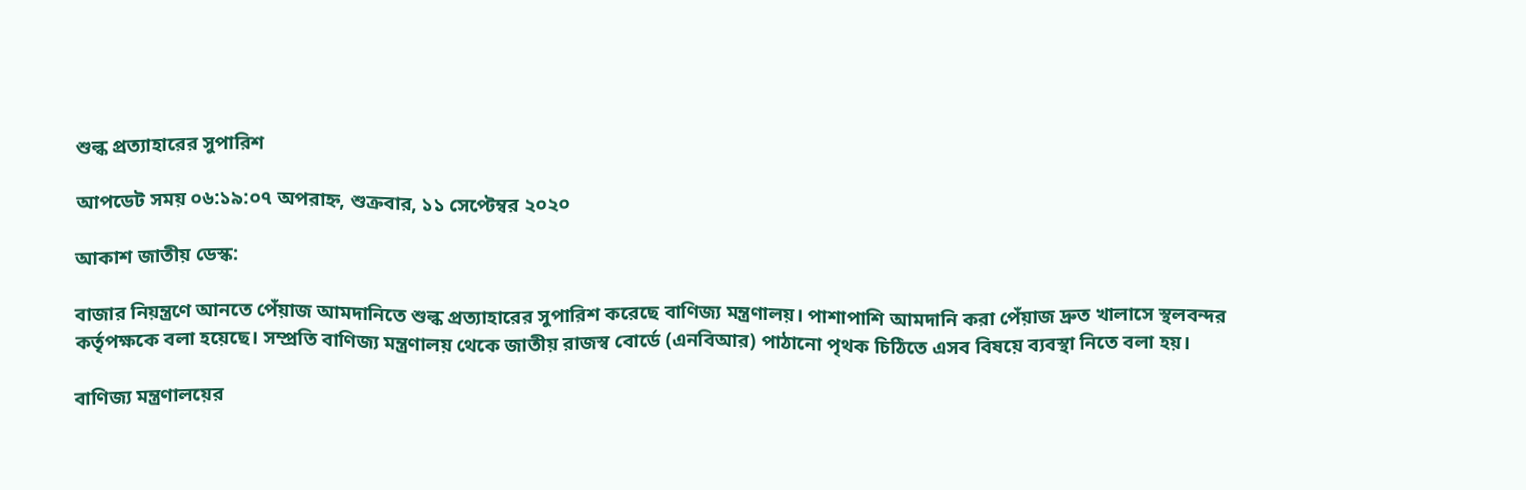শুল্ক প্রত্যাহারের সুপারিশ

আপডেট সময় ০৬:১৯:০৭ অপরাহ্ন, শুক্রবার, ১১ সেপ্টেম্বর ২০২০

আকাশ জাতীয় ডেস্ক:

বাজার নিয়ন্ত্রণে আনতে পেঁয়াজ আমদানিতে শুল্ক প্রত্যাহারের সুপারিশ করেছে বাণিজ্য মন্ত্রণালয়। পাশাপাশি আমদানি করা পেঁয়াজ দ্রুত খালাসে স্থলবন্দর কর্তৃপক্ষকে বলা হয়েছে। সম্প্রতি বাণিজ্য মন্ত্রণালয় থেকে জাতীয় রাজস্ব বোর্ডে (এনবিআর) পাঠানো পৃথক চিঠিতে এসব বিষয়ে ব্যবস্থা নিতে বলা হয়।

বাণিজ্য মন্ত্রণালয়ের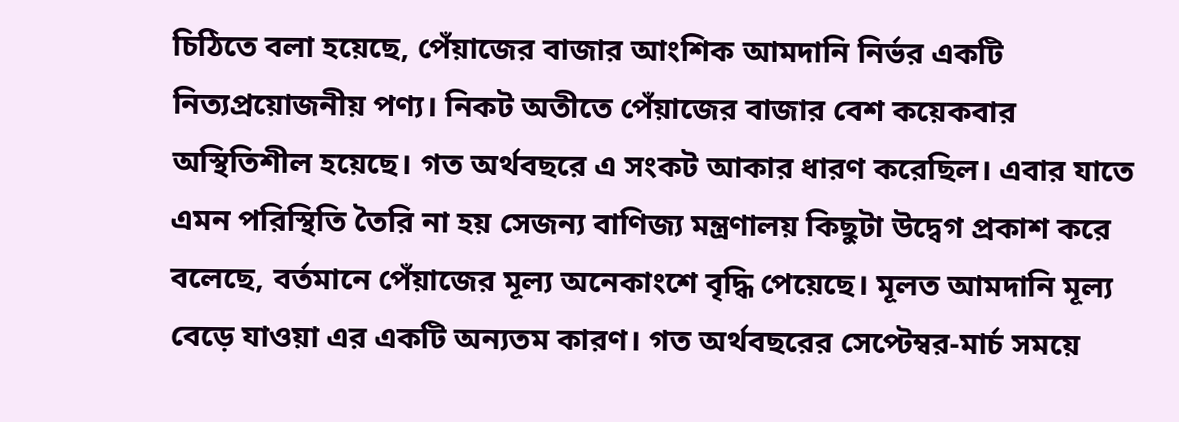চিঠিতে বলা হয়েছে, পেঁয়াজের বাজার আংশিক আমদানি নির্ভর একটি নিত্যপ্রয়োজনীয় পণ্য। নিকট অতীতে পেঁয়াজের বাজার বেশ কয়েকবার অস্থিতিশীল হয়েছে। গত অর্থবছরে এ সংকট আকার ধারণ করেছিল। এবার যাতে এমন পরিস্থিতি তৈরি না হয় সেজন্য বাণিজ্য মন্ত্রণালয় কিছুটা উদ্বেগ প্রকাশ করে বলেছে, বর্তমানে পেঁয়াজের মূল্য অনেকাংশে বৃদ্ধি পেয়েছে। মূলত আমদানি মূল্য বেড়ে যাওয়া এর একটি অন্যতম কারণ। গত অর্থবছরের সেপ্টেম্বর-মার্চ সময়ে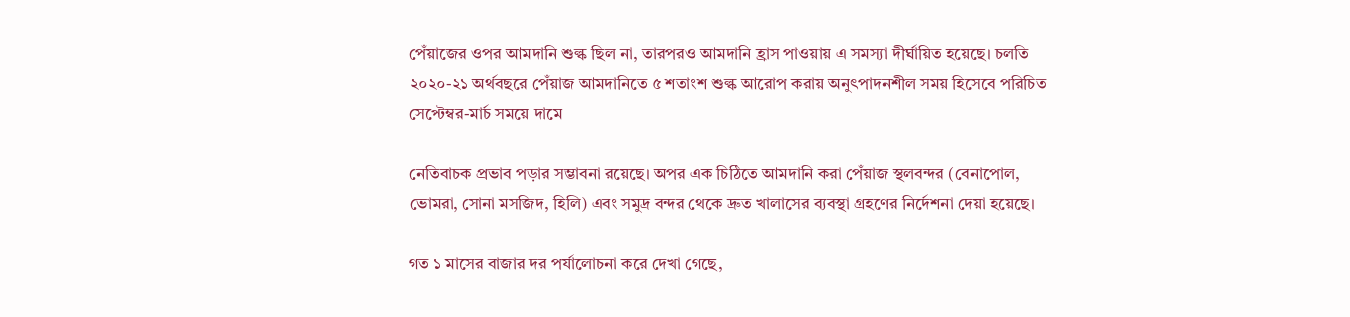পেঁয়াজের ওপর আমদানি শুল্ক ছিল না, তারপরও আমদানি হ্রাস পাওয়ায় এ সমস্যা দীর্ঘায়িত হয়েছে। চলতি ২০২০-২১ অর্থবছরে পেঁয়াজ আমদানিতে ৫ শতাংশ শুল্ক আরোপ করায় অনুৎপাদনশীল সময় হিসেবে পরিচিত সেপ্টেম্বর-মার্চ সময়ে দামে

নেতিবাচক প্রভাব পড়ার সম্ভাবনা রয়েছে। অপর এক চিঠিতে আমদানি করা পেঁয়াজ স্থলবন্দর (বেনাপোল, ভোমরা, সোনা মসজিদ, হিলি) এবং সমুদ্র বন্দর থেকে দ্রুত খালাসের ব্যবস্থা গ্রহণের নির্দেশনা দেয়া হয়েছে।

গত ১ মাসের বাজার দর পর্যালোচনা করে দেখা গেছে,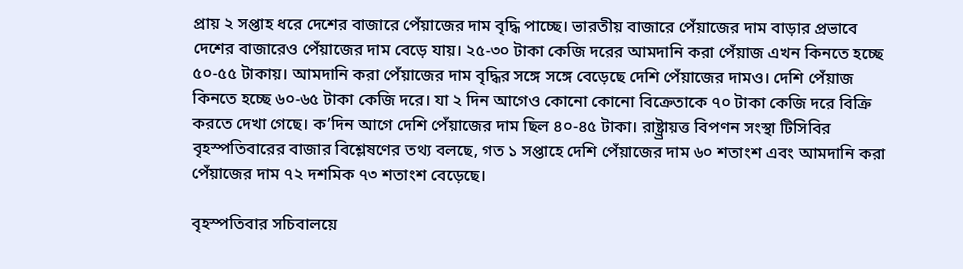প্রায় ২ সপ্তাহ ধরে দেশের বাজারে পেঁয়াজের দাম বৃদ্ধি পাচ্ছে। ভারতীয় বাজারে পেঁয়াজের দাম বাড়ার প্রভাবে দেশের বাজারেও পেঁয়াজের দাম বেড়ে যায়। ২৫-৩০ টাকা কেজি দরের আমদানি করা পেঁয়াজ এখন কিনতে হচ্ছে ৫০-৫৫ টাকায়। আমদানি করা পেঁয়াজের দাম বৃদ্ধির সঙ্গে সঙ্গে বেড়েছে দেশি পেঁয়াজের দামও। দেশি পেঁয়াজ কিনতে হচ্ছে ৬০-৬৫ টাকা কেজি দরে। যা ২ দিন আগেও কোনো কোনো বিক্রেতাকে ৭০ টাকা কেজি দরে বিক্রি করতে দেখা গেছে। ক’দিন আগে দেশি পেঁয়াজের দাম ছিল ৪০-৪৫ টাকা। রাষ্ট্র্রায়ত্ত বিপণন সংস্থা টিসিবির বৃহস্পতিবারের বাজার বিশ্লেষণের তথ্য বলছে, গত ১ সপ্তাহে দেশি পেঁয়াজের দাম ৬০ শতাংশ এবং আমদানি করা পেঁয়াজের দাম ৭২ দশমিক ৭৩ শতাংশ বেড়েছে।

বৃহস্পতিবার সচিবালয়ে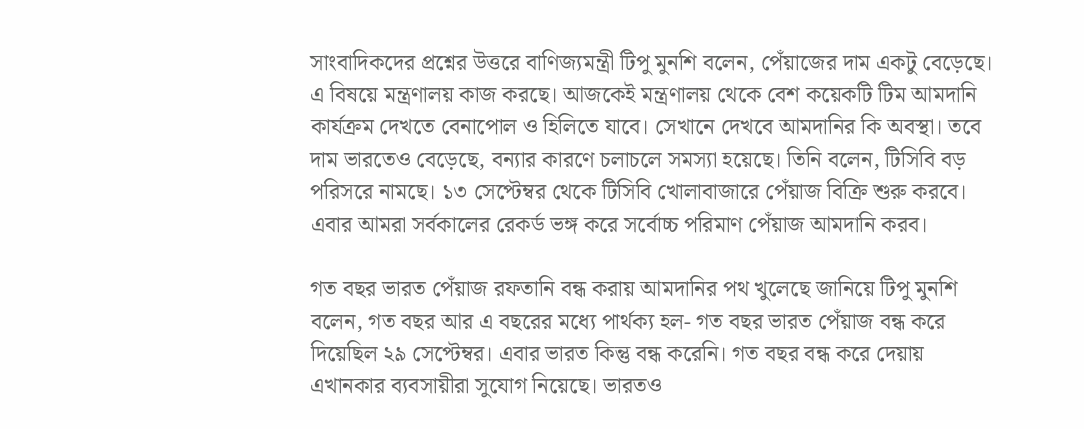সাংবাদিকদের প্রশ্নের উত্তরে বাণিজ্যমন্ত্রী টিপু মুনশি বলেন, পেঁয়াজের দাম একটু বেড়েছে। এ বিষয়ে মন্ত্রণালয় কাজ করছে। আজকেই মন্ত্রণালয় থেকে বেশ কয়েকটি টিম আমদানি কার্যক্রম দেখতে বেনাপোল ও হিলিতে যাবে। সেখানে দেখবে আমদানির কি অবস্থা। তবে দাম ভারতেও বেড়েছে, বন্যার কারণে চলাচলে সমস্যা হয়েছে। তিনি বলেন, টিসিবি বড় পরিসরে নামছে। ১৩ সেপ্টেম্বর থেকে টিসিবি খোলাবাজারে পেঁয়াজ বিক্রি শুরু করবে। এবার আমরা সর্বকালের রেকর্ড ভঙ্গ করে সর্বোচ্চ পরিমাণ পেঁয়াজ আমদানি করব।

গত বছর ভারত পেঁয়াজ রফতানি বন্ধ করায় আমদানির পথ খুলেছে জানিয়ে টিপু মুনশি বলেন, গত বছর আর এ বছরের মধ্যে পার্থক্য হল- গত বছর ভারত পেঁয়াজ বন্ধ করে দিয়েছিল ২৯ সেপ্টেম্বর। এবার ভারত কিন্তু বন্ধ করেনি। গত বছর বন্ধ করে দেয়ায় এখানকার ব্যবসায়ীরা সুযোগ নিয়েছে। ভারতও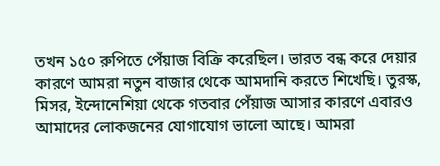তখন ১৫০ রুপিতে পেঁয়াজ বিক্রি করেছিল। ভারত বন্ধ করে দেয়ার কারণে আমরা নতুন বাজার থেকে আমদানি করতে শিখেছি। তুরস্ক, মিসর, ইন্দোনেশিয়া থেকে গতবার পেঁয়াজ আসার কারণে এবারও আমাদের লোকজনের যোগাযোগ ভালো আছে। আমরা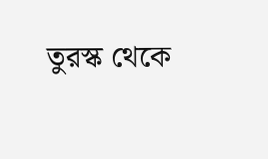তুরস্ক থেকে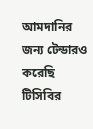আমদানির জন্য টেন্ডারও করেছি টিসিবির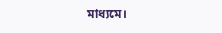মাধ্যমে।